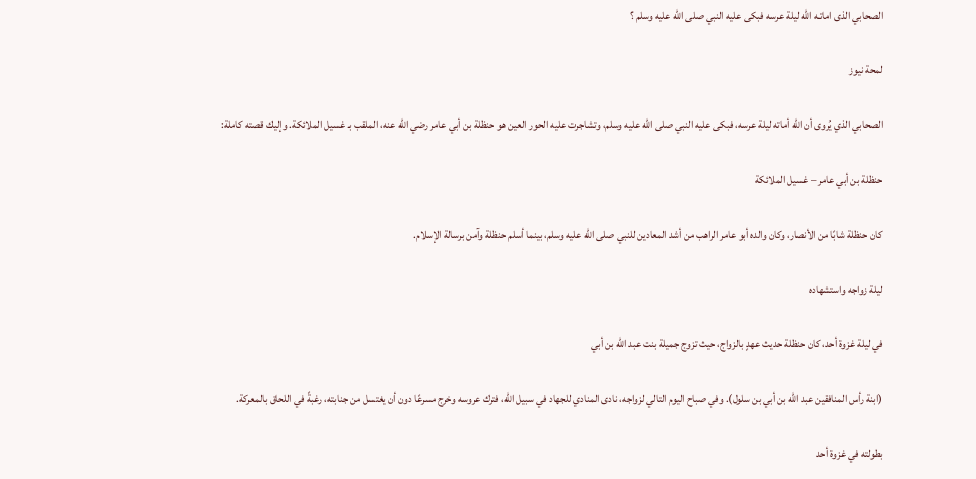الصحابي الذى اماتـه الله ليلة عرسه فبكى عليه النبي صلى الله عليه وسلم ؟

لمحة نيوز

الصحابي الذي يُروى أن الله أماته ليلة عرسه، فبكى عليه النبي صلى الله عليه وسلم، وتشاجرت عليه الحور العين هو حنظلة بن أبي عامر رضي الله عنه، الملقب بـ غسيل الملائكة. وإليك قصته كاملة:

حنظلة بن أبي عامر – غسيل الملائكة

كان حنظلة شابًا من الأنصار، وكان والده أبو عامر الراهب من أشد المعادين للنبي صلى الله عليه وسلم، بينما أسلم حنظلة وآمن برسالة الإسلام.

ليلة زواجه واستشهاده

في ليلة غزوة أحد، كان حنظلة حديث عهدٍ بالزواج، حيث تزوج جميلة بنت عبد الله بن أبي

(ابنة رأس المنافقين عبد الله بن أبي بن سلول). وفي صباح اليوم التالي لزواجه، نادى المنادي للجهاد في سبيل الله، فترك عروسه وخرج مسرعًا دون أن يغتسل من جنابته، رغبةً في اللحاق بالمعركة.

بطولته في غزوة أحد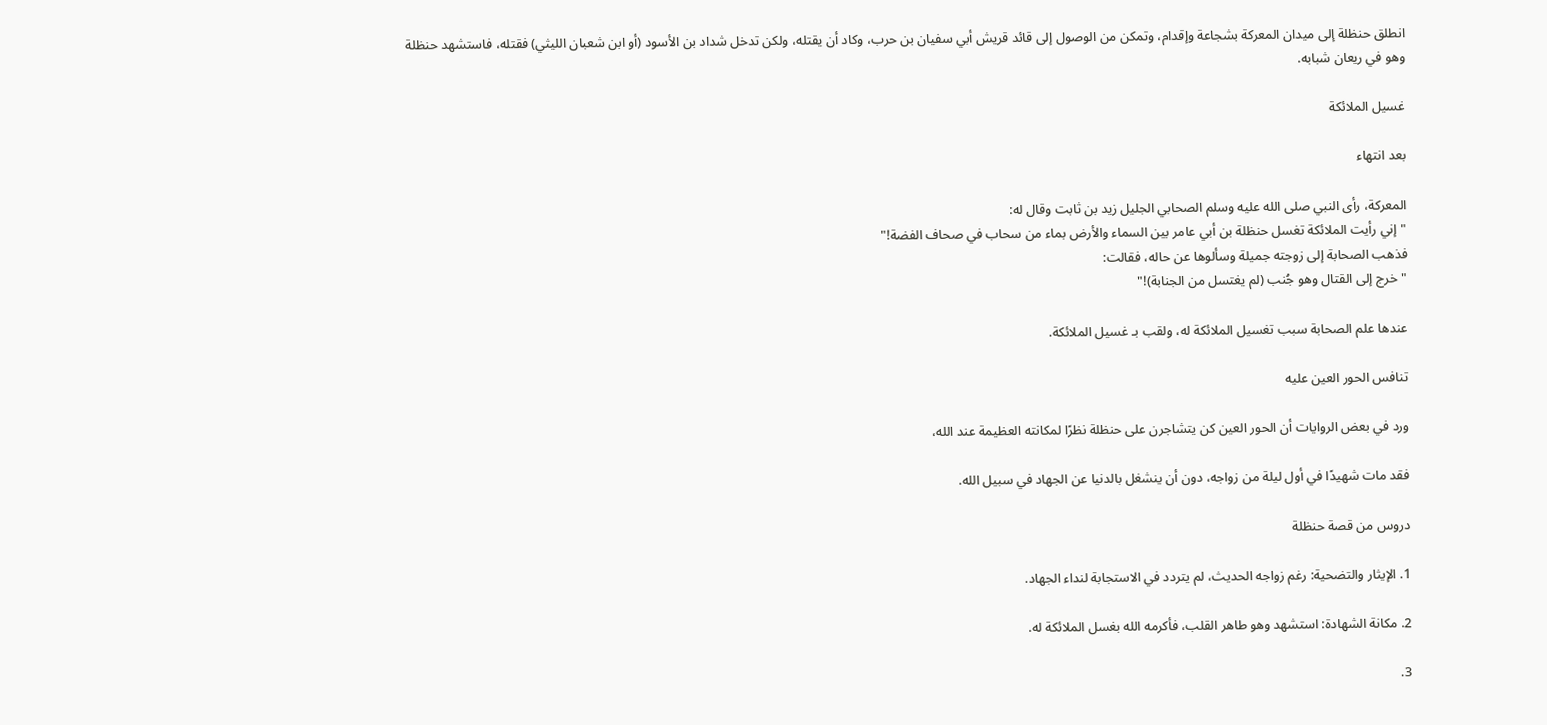انطلق حنظلة إلى ميدان المعركة بشجاعة وإقدام، وتمكن من الوصول إلى قائد قريش أبي سفيان بن حرب، وكاد أن يقتله، ولكن تدخل شداد بن الأسود (أو ابن شعبان الليثي) فقتله، فاستشهد حنظلة وهو في ريعان شبابه.

غسيل الملائكة

بعد انتهاء

المعركة، رأى النبي صلى الله عليه وسلم الصحابي الجليل زيد بن ثابت وقال له:
"إني رأيت الملائكة تغسل حنظلة بن أبي عامر بين السماء والأرض بماء من سحاب في صحاف الفضة!"
فذهب الصحابة إلى زوجته جميلة وسألوها عن حاله، فقالت:
"خرج إلى القتال وهو جُنب (لم يغتسل من الجنابة)!"

عندها علم الصحابة سبب تغسيل الملائكة له، ولقب بـ غسيل الملائكة.

تنافس الحور العين عليه

ورد في بعض الروايات أن الحور العين كن يتشاجرن على حنظلة نظرًا لمكانته العظيمة عند الله،

فقد مات شهيدًا في أول ليلة من زواجه، دون أن ينشغل بالدنيا عن الجهاد في سبيل الله.

دروس من قصة حنظلة

1. الإيثار والتضحية: رغم زواجه الحديث، لم يتردد في الاستجابة لنداء الجهاد.

2. مكانة الشهادة: استشهد وهو طاهر القلب، فأكرمه الله بغسل الملائكة له.

3.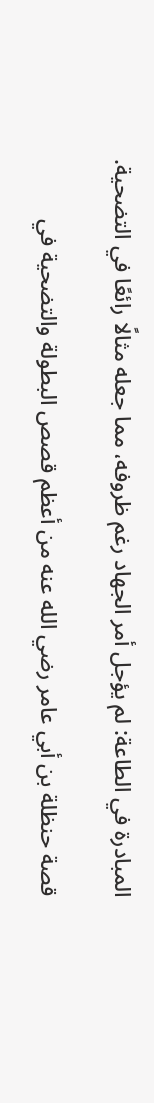المبادرة في الطاعة: لم يؤجل أمر الجهاد رغم ظروفه، مما جعله مثالًا رائعًا في التضحية.

قصة حنظلة بن أبي عامر رضي الله عنه من أعظم قصص البطولة والتضحية في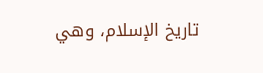تاريخ الإسلام، وهي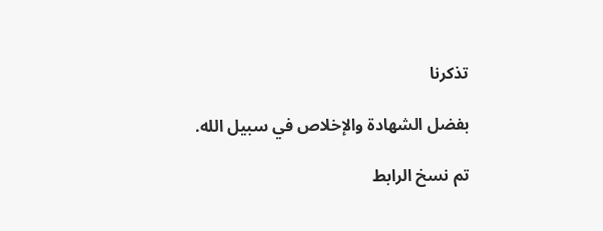تذكرنا

بفضل الشهادة والإخلاص في سبيل الله.

تم نسخ الرابط